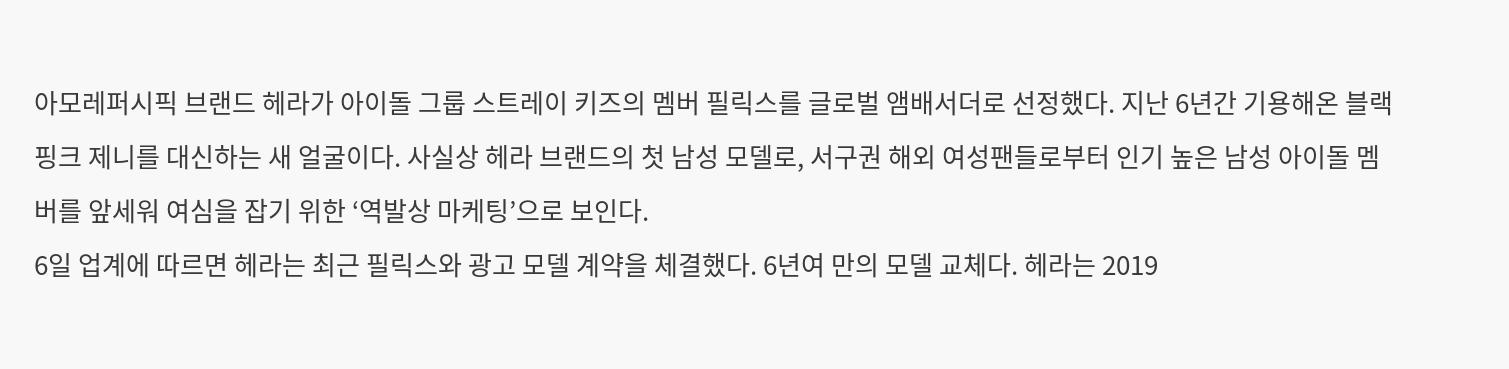아모레퍼시픽 브랜드 헤라가 아이돌 그룹 스트레이 키즈의 멤버 필릭스를 글로벌 앰배서더로 선정했다. 지난 6년간 기용해온 블랙핑크 제니를 대신하는 새 얼굴이다. 사실상 헤라 브랜드의 첫 남성 모델로, 서구권 해외 여성팬들로부터 인기 높은 남성 아이돌 멤버를 앞세워 여심을 잡기 위한 ‘역발상 마케팅’으로 보인다.
6일 업계에 따르면 헤라는 최근 필릭스와 광고 모델 계약을 체결했다. 6년여 만의 모델 교체다. 헤라는 2019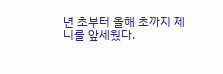년 초부터 올해 초까지 제니를 앞세웠다.